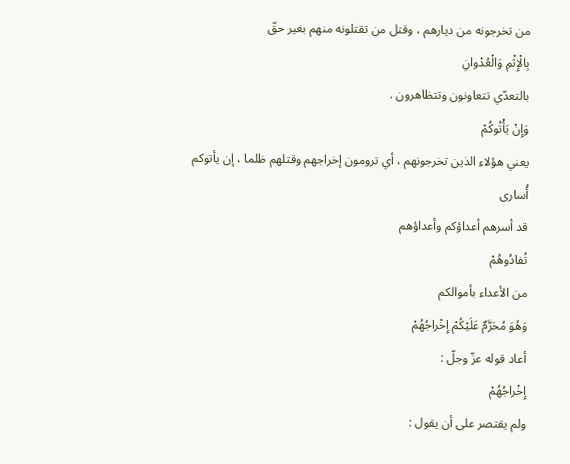من تخرجونه من ديارهم ، وقتل من تقتلونه منهم بغير حقّ
بِالْإِثْمِ وَالْعُدْوانِ
بالتعدّي تتعاونون وتتظاهرون .
وَإِنْ يَأْتُوكُمْ
يعني هؤلاء الذين تخرجونهم ، أي ترومون إخراجهم وقتلهم ظلما ، إن يأتوكم
أُسارى
قد أسرهم أعداؤكم وأعداؤهم
تُفادُوهُمْ
من الأعداء بأموالكم
وَهُوَ مُحَرَّمٌ عَلَيْكُمْ إِخْراجُهُمْ
أعاد قوله عزّ وجلّ :
إِخْراجُهُمْ
ولم يقتصر على أن يقول :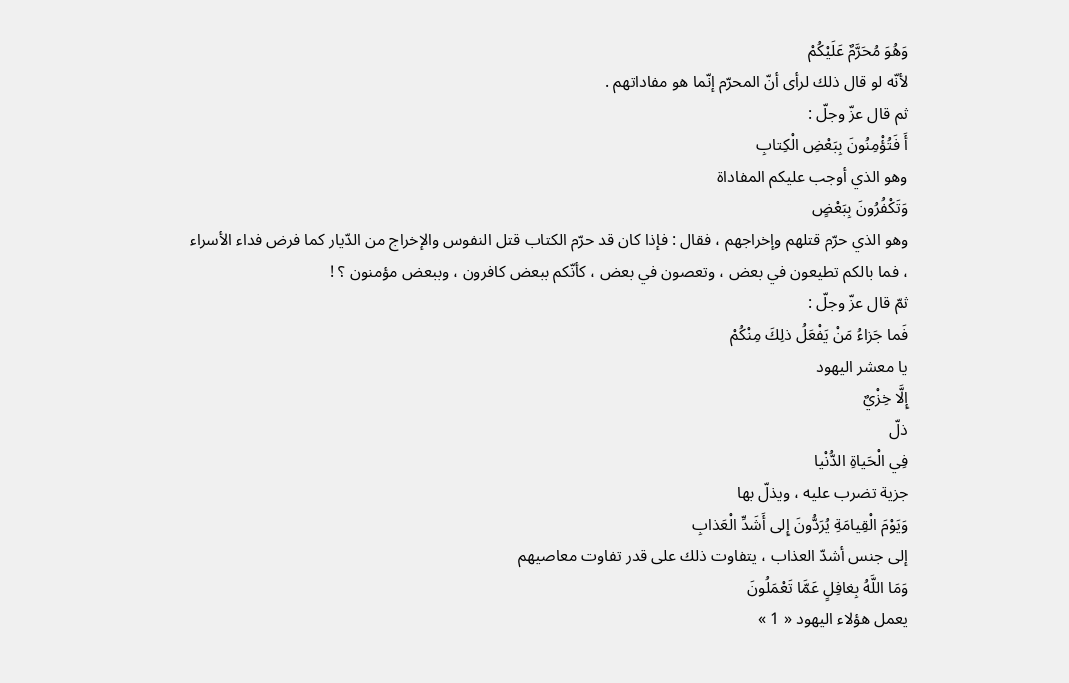وَهُوَ مُحَرَّمٌ عَلَيْكُمْ
لأنّه لو قال ذلك لرأى أنّ المحرّم إنّما هو مفاداتهم .
ثم قال عزّ وجلّ :
أَ فَتُؤْمِنُونَ بِبَعْضِ الْكِتابِ
وهو الذي أوجب عليكم المفاداة
وَتَكْفُرُونَ بِبَعْضٍ
وهو الذي حرّم قتلهم وإخراجهم ، فقال : فإذا كان قد حرّم الكتاب قتل النفوس والإخراج من الدّيار كما فرض فداء الأسراء ، فما بالكم تطيعون في بعض ، وتعصون في بعض ، كأنّكم ببعض كافرون ، وببعض مؤمنون ؟ !
ثمّ قال عزّ وجلّ :
فَما جَزاءُ مَنْ يَفْعَلُ ذلِكَ مِنْكُمْ
يا معشر اليهود
إِلَّا خِزْيٌ
ذلّ
فِي الْحَياةِ الدُّنْيا
جزية تضرب عليه ، ويذلّ بها
وَيَوْمَ الْقِيامَةِ يُرَدُّونَ إِلى أَشَدِّ الْعَذابِ
إلى جنس أشدّ العذاب ، يتفاوت ذلك على قدر تفاوت معاصيهم
وَمَا اللَّهُ بِغافِلٍ عَمَّا تَعْمَلُونَ
يعمل هؤلاء اليهود « 1 »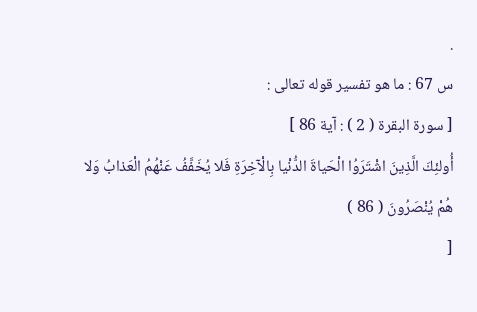.
س 67 : ما هو تفسير قوله تعالى :
[ سورة البقرة ( 2 ) : آية 86 ]
أُولئِكَ الَّذِينَ اشْتَرَوُا الْحَياةَ الدُّنْيا بِالْآخِرَةِ فَلا يُخَفَّفُ عَنْهُمُ الْعَذابُ وَلا هُمْ يُنْصَرُونَ ( 86 )
[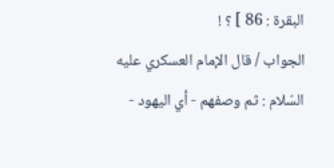البقرة : 86 ] ؟ !
الجواب / قال الإمام العسكري عليه السّلام : ثم وصفهم - أي اليهود -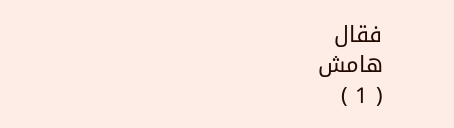فقال
هامش
( 1 )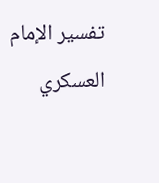تفسير الإمام العسكري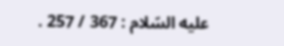عليه السّلام : 367 / 257 .